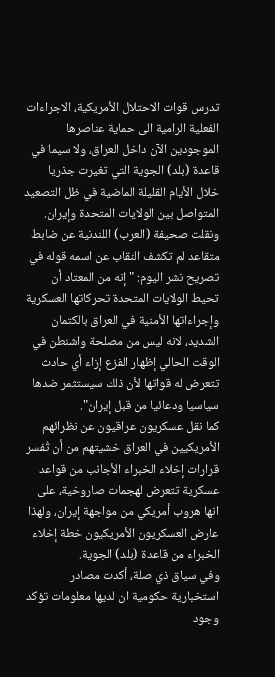تدرس قوات الاحتلال الأمريكية، الاجراءات الفعلية الرامية الى حماية عناصرها الموجودين الآن داخل العراق، ولا سيما في قاعدة (بلد) الجوية التي تغيرت جذريا خلال الأيام القليلة الماضية في ظل التصعيد المتواصل بين الولايات المتحدة وإيران.
ونقلت صحيفة (العرب) اللندنية عن ضابط متقاعد لم تكشف النقاب عن اسمه قوله في تصريح نشر اليوم: "إنه من المعتاد أن تحيط الولايات المتحدة تحركاتها العسكرية وإجراءاتها الأمنية في العراق بالكتمان الشديد، لانه ليس من مصلحة واشنطن في الوقت الحالي إظهار الفزع إزاء أي حادث تتعرض له قواتها لأن ذلك سيستثمر ضدها سياسيا ودعائيا من قبل إيران".
كما نقل عسكريون عراقيون عن نظرائهم الأمريكيين في العراق خشيتهم من أن تُفسر قرارات إخلاء الخبراء الأجانب من قواعد عسكرية تتعرض لهجمات صاروخية، على انها هروب أمريكي من مواجهة إيران، ولهذا عارض العسكريون الأمريكيون خطة إخلاء الخبراء من قاعدة (بلد) الجوية.
وفي سياق ذي صلة، أكدت مصادر استخبارية حكومية ان لديها معلومات تؤكد وجود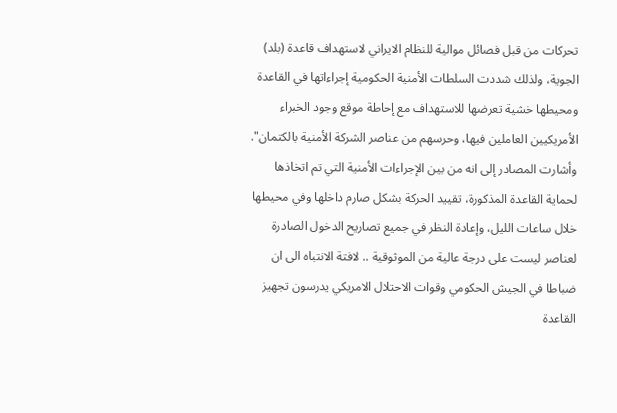تحركات من قبل فصائل موالية للنظام الايراني لاستهداف قاعدة (بلد) الجوية، ولذلك شددت السلطات الأمنية الحكومية إجراءاتها في القاعدة ومحيطها خشية تعرضها للاستهداف مع إحاطة موقع وجود الخبراء الأمريكيين العاملين فيها، وحرسهم من عناصر الشركة الأمنية بالكتمان".
وأشارت المصادر إلى انه من بين الإجراءات الأمنية التي تم اتخاذها لحماية القاعدة المذكورة، تقييد الحركة بشكل صارم داخلها وفي محيطها خلال ساعات الليل، وإعادة النظر في جميع تصاريح الدخول الصادرة لعناصر ليست على درجة عالية من الموثوقية .. لافتة الانتباه الى ان ضباطا في الجيش الحكومي وقوات الاحتلال الامريكي يدرسون تجهيز القاعدة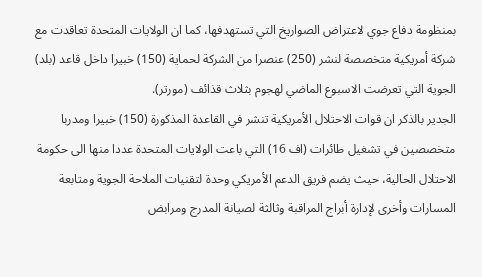بمنظومة دفاع جوي لاعتراض الصواريخ التي تستهدفها، كما ان الولايات المتحدة تعاقدت مع شركة أمريكية متخصصة لنشر (250) عنصرا من الشركة لحماية (150) خبيرا داخل قاعد (بلد) الجوية التي تعرضت الاسبوع الماضي لهجوم بثلاث قذائف (مورتر).
الجدير بالذكر ان قوات الاحتلال الأمريكية تنشر في القاعدة المذكورة (150) خبيرا ومدربا متخصصين في تشغيل طائرات (اف 16) التي باعت الولايات المتحدة عددا منها الى حكومة الاحتلال الحالية، حيث يضم فريق الدعم الأمريكي وحدة لتقنيات الملاحة الجوية ومتابعة المسارات وأخرى لإدارة أبراج المراقبة وثالثة لصيانة المدرج ومرابض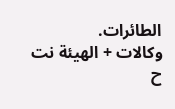الطائرات.
وكالات + الهيئة نت
ح